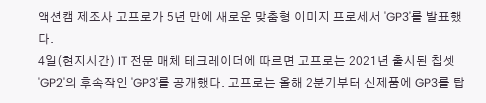액션캠 제조사 고프로가 5년 만에 새로운 맞춤형 이미지 프로세서 'GP3'를 발표했다.
4일(현지시간) IT 전문 매체 테크레이더에 따르면 고프로는 2021년 출시된 칩셋 'GP2'의 후속작인 'GP3'를 공개했다. 고프로는 올해 2분기부터 신제품에 GP3를 탑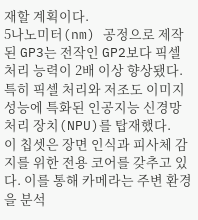재할 계획이다.
5나노미터(nm) 공정으로 제작된 GP3는 전작인 GP2보다 픽셀 처리 능력이 2배 이상 향상됐다. 특히 픽셀 처리와 저조도 이미지 성능에 특화된 인공지능 신경망 처리 장치(NPU)를 탑재했다.
이 칩셋은 장면 인식과 피사체 감지를 위한 전용 코어를 갖추고 있다. 이를 통해 카메라는 주변 환경을 분석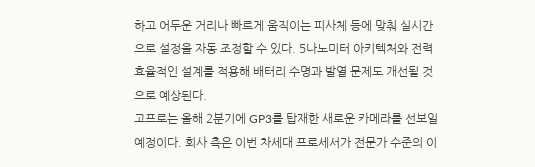하고 어두운 거리나 빠르게 움직이는 피사체 등에 맞춰 실시간으로 설정을 자동 조정할 수 있다. 5나노미터 아키텍처와 전력 효율적인 설계를 적용해 배터리 수명과 발열 문제도 개선될 것으로 예상된다.
고프로는 올해 2분기에 GP3를 탑재한 새로운 카메라를 선보일 예정이다. 회사 측은 이번 차세대 프로세서가 전문가 수준의 이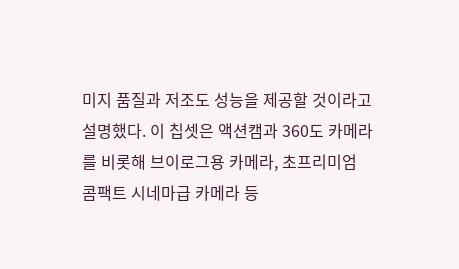미지 품질과 저조도 성능을 제공할 것이라고 설명했다. 이 칩셋은 액션캠과 360도 카메라를 비롯해 브이로그용 카메라, 초프리미엄 콤팩트 시네마급 카메라 등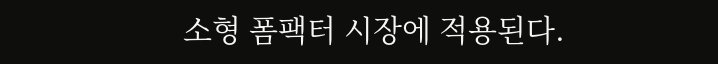소형 폼팩터 시장에 적용된다.